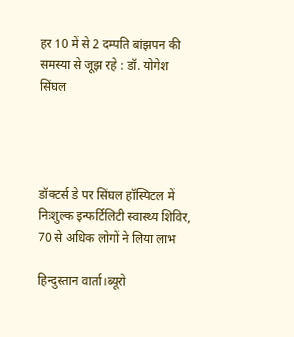हर 10 में से 2 दम्पति बांझपन की समस्या से जूझ रहे : डॉ. योगेश सिंघल




डॉक्टर्स डे पर सिंघल हॉस्पिटल में निःशुल्क इन्फर्टिलिटी स्वास्थ्य शिविर, 70 से अधिक लोगों ने लिया लाभ

हिन्दुस्तान वार्ता।ब्यूरो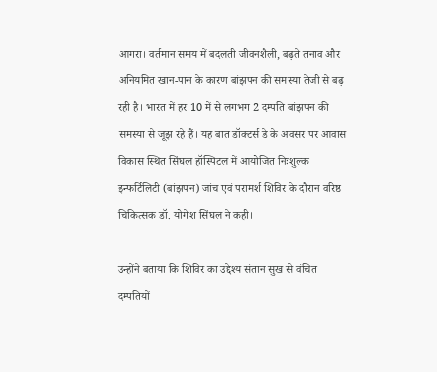आगरा। वर्तमान समय में बदलती जीवनशैली, बढ़ते तनाव और अनियमित खान-पान के कारण बांझपन की समस्या तेजी से बढ़ रही है। भारत में हर 10 में से लगभग 2 दम्पति बांझपन की समस्या से जूझ रहे हैं। यह बात डॉक्टर्स डे के अवसर पर आवास विकास स्थित सिंघल हॉस्पिटल में आयोजित निःशुल्क इन्फर्टिलिटी (बांझपन) जांच एवं परामर्श शिविर के दौरान वरिष्ठ चिकित्सक डॉ. योगेश सिंघल ने कही।

उन्होंने बताया कि शिविर का उद्देश्य संतान सुख से वंचित दम्पतियों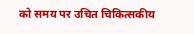को समय पर उचित चिकित्सकीय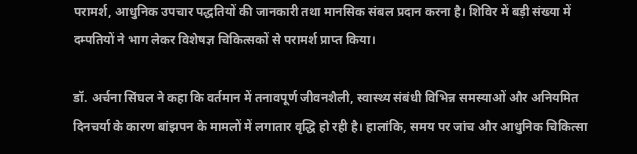परामर्श, आधुनिक उपचार पद्धतियों की जानकारी तथा मानसिक संबल प्रदान करना है। शिविर में बड़ी संख्या में दम्पतियों ने भाग लेकर विशेषज्ञ चिकित्सकों से परामर्श प्राप्त किया।

डॉ. अर्चना सिंघल ने कहा कि वर्तमान में तनावपूर्ण जीवनशैली, स्वास्थ्य संबंधी विभिन्न समस्याओं और अनियमित दिनचर्या के कारण बांझपन के मामलों में लगातार वृद्धि हो रही है। हालांकि, समय पर जांच और आधुनिक चिकित्सा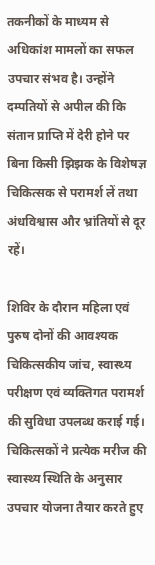तकनीकों के माध्यम से अधिकांश मामलों का सफल उपचार संभव है। उन्होंने दम्पतियों से अपील की कि संतान प्राप्ति में देरी होने पर बिना किसी झिझक के विशेषज्ञ चिकित्सक से परामर्श लें तथा अंधविश्वास और भ्रांतियों से दूर रहें।

शिविर के दौरान महिला एवं पुरुष दोनों की आवश्यक चिकित्सकीय जांच, स्वास्थ्य परीक्षण एवं व्यक्तिगत परामर्श की सुविधा उपलब्ध कराई गई। चिकित्सकों ने प्रत्येक मरीज की स्वास्थ्य स्थिति के अनुसार उपचार योजना तैयार करते हुए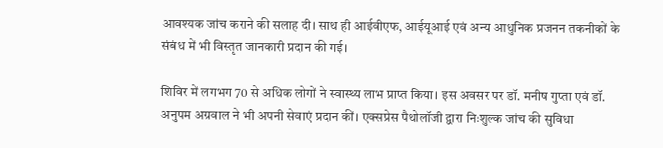आवश्यक जांच कराने की सलाह दी। साथ ही आईवीएफ, आईयूआई एवं अन्य आधुनिक प्रजनन तकनीकों के संबंध में भी विस्तृत जानकारी प्रदान की गई।

शिविर में लगभग 70 से अधिक लोगों ने स्वास्थ्य लाभ प्राप्त किया। इस अवसर पर डॉ. मनीष गुप्ता एवं डॉ. अनुपम अग्रवाल ने भी अपनी सेवाएं प्रदान कीं। एक्सप्रेस पैथोलॉजी द्वारा निःशुल्क जांच की सुविधा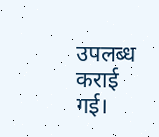उपलब्ध कराई गई।